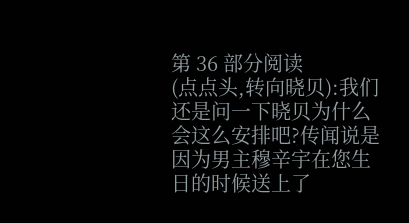第 36 部分阅读
(点点头,转向晓贝):我们还是问一下晓贝为什么会这么安排吧?传闻说是因为男主穆辛宇在您生日的时候送上了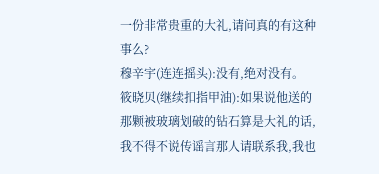一份非常贵重的大礼,请问真的有这种事么?
穆辛宇(连连摇头):没有,绝对没有。
筱晓贝(继续扣指甲油):如果说他送的那颗被玻璃划破的钻石算是大礼的话,我不得不说传谣言那人请联系我,我也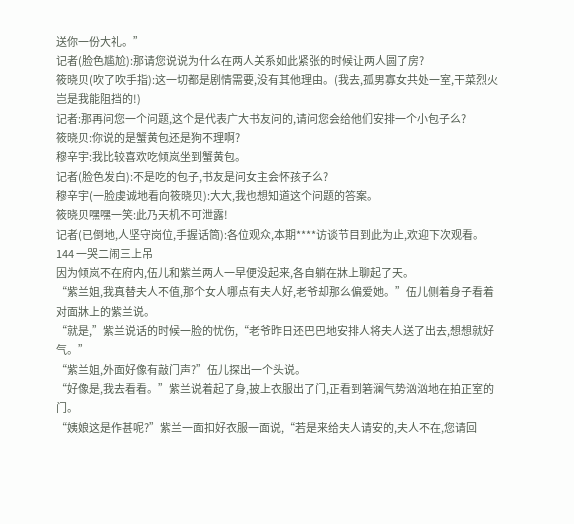送你一份大礼。”
记者(脸色尴尬):那请您说说为什么在两人关系如此紧张的时候让两人圆了房?
筱晓贝(吹了吹手指):这一切都是剧情需要,没有其他理由。(我去,孤男寡女共处一室,干菜烈火岂是我能阻挡的!)
记者:那再问您一个问题,这个是代表广大书友问的,请问您会给他们安排一个小包子么?
筱晓贝:你说的是蟹黄包还是狗不理啊?
穆辛宇:我比较喜欢吃倾岚坐到蟹黄包。
记者(脸色发白):不是吃的包子,书友是问女主会怀孩子么?
穆辛宇(一脸虔诚地看向筱晓贝):大大,我也想知道这个问题的答案。
筱晓贝嘿嘿一笑:此乃天机不可泄露!
记者(已倒地,人坚守岗位,手握话筒):各位观众,本期****访谈节目到此为止,欢迎下次观看。
144 一哭二闹三上吊
因为倾岚不在府内,伍儿和紫兰两人一早便没起来,各自躺在牀上聊起了天。
“紫兰姐,我真替夫人不值,那个女人哪点有夫人好,老爷却那么偏爱她。”伍儿侧着身子看着对面牀上的紫兰说。
“就是,”紫兰说话的时候一脸的忧伤,“老爷昨日还巴巴地安排人将夫人送了出去,想想就好气。”
“紫兰姐,外面好像有敲门声?”伍儿探出一个头说。
“好像是,我去看看。”紫兰说着起了身,披上衣服出了门,正看到箬澜气势汹汹地在拍正室的门。
“姨娘这是作甚呢?”紫兰一面扣好衣服一面说,“若是来给夫人请安的,夫人不在,您请回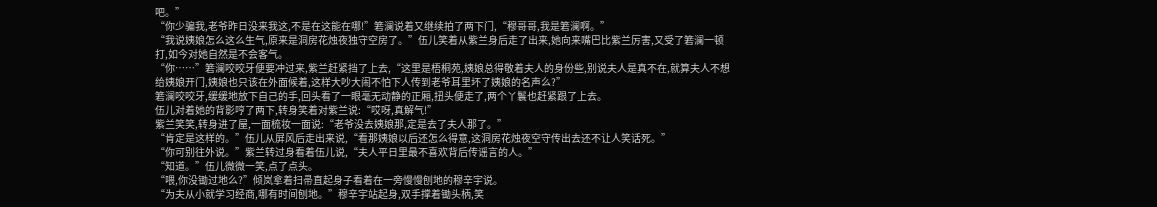吧。”
“你少骗我,老爷昨日没来我这,不是在这能在哪!”箬澜说着又继续拍了两下门,“穆哥哥,我是箬澜啊。”
“我说姨娘怎么这么生气,原来是洞房花烛夜独守空房了。”伍儿笑着从紫兰身后走了出来,她向来嘴巴比紫兰厉害,又受了箬澜一顿打,如今对她自然是不会客气。
“你……”箬澜咬咬牙便要冲过来,紫兰赶紧挡了上去,“这里是梧桐苑,姨娘总得敬着夫人的身份些,别说夫人是真不在,就算夫人不想给姨娘开门,姨娘也只该在外面候着,这样大吵大闹不怕下人传到老爷耳里坏了姨娘的名声么?”
箬澜咬咬牙,缓缓地放下自己的手,回头看了一眼毫无动静的正厢,扭头便走了,两个丫鬟也赶紧跟了上去。
伍儿对着她的背影哼了两下,转身笑着对紫兰说:“哎呀,真解气!”
紫兰笑笑,转身进了屋,一面梳妆一面说:“老爷没去姨娘那,定是去了夫人那了。”
“肯定是这样的。”伍儿从屏风后走出来说,“看那姨娘以后还怎么得意,这洞房花烛夜空守传出去还不让人笑话死。”
“你可别往外说。”紫兰转过身看着伍儿说,“夫人平日里最不喜欢背后传谣言的人。”
“知道。”伍儿微微一笑,点了点头。
“喂,你没锄过地么?”倾岚拿着扫帚直起身子看着在一旁慢慢刨地的穆辛宇说。
“为夫从小就学习经商,哪有时间刨地。”穆辛宇站起身,双手撑着锄头柄,笑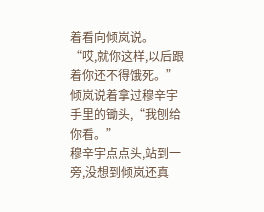着看向倾岚说。
“哎,就你这样,以后跟着你还不得饿死。”倾岚说着拿过穆辛宇手里的锄头,“我刨给你看。”
穆辛宇点点头,站到一旁,没想到倾岚还真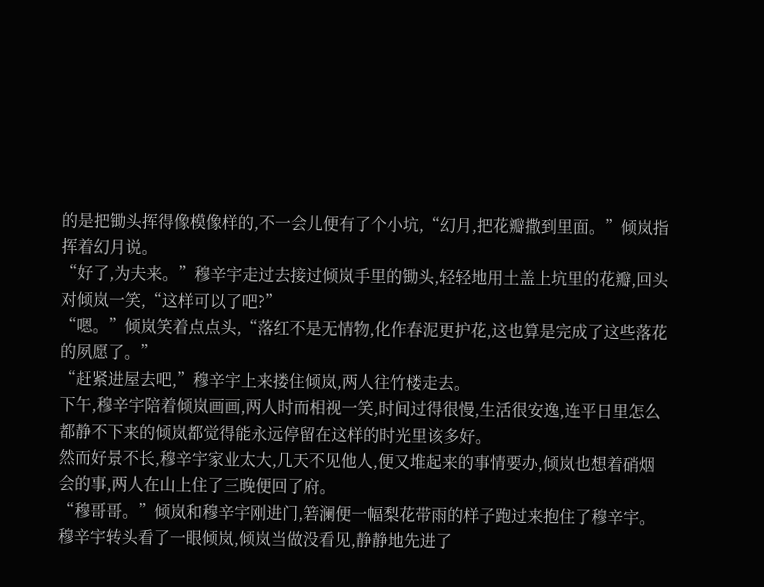的是把锄头挥得像模像样的,不一会儿便有了个小坑,“幻月,把花瓣撒到里面。”倾岚指挥着幻月说。
“好了,为夫来。”穆辛宇走过去接过倾岚手里的锄头,轻轻地用土盖上坑里的花瓣,回头对倾岚一笑,“这样可以了吧?”
“嗯。”倾岚笑着点点头,“落红不是无情物,化作春泥更护花,这也算是完成了这些落花的夙愿了。”
“赶紧进屋去吧,”穆辛宇上来搂住倾岚,两人往竹楼走去。
下午,穆辛宇陪着倾岚画画,两人时而相视一笑,时间过得很慢,生活很安逸,连平日里怎么都静不下来的倾岚都觉得能永远停留在这样的时光里该多好。
然而好景不长,穆辛宇家业太大,几天不见他人,便又堆起来的事情要办,倾岚也想着硝烟会的事,两人在山上住了三晚便回了府。
“穆哥哥。”倾岚和穆辛宇刚进门,箬澜便一幅梨花带雨的样子跑过来抱住了穆辛宇。
穆辛宇转头看了一眼倾岚,倾岚当做没看见,静静地先进了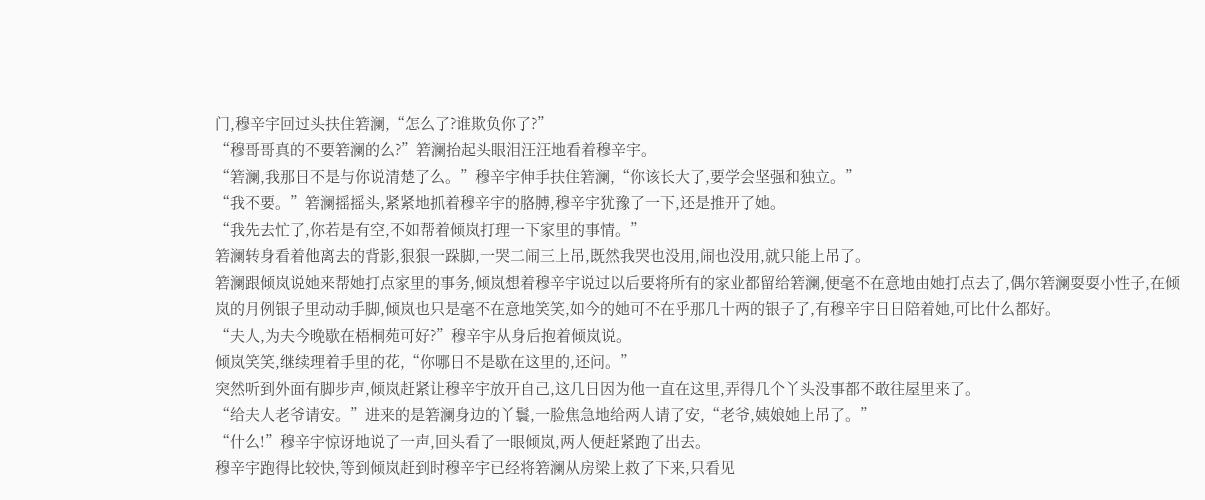门,穆辛宇回过头扶住箬澜,“怎么了?谁欺负你了?”
“穆哥哥真的不要箬澜的么?”箬澜抬起头眼泪汪汪地看着穆辛宇。
“箬澜,我那日不是与你说清楚了么。”穆辛宇伸手扶住箬澜,“你该长大了,要学会坚强和独立。”
“我不要。”箬澜摇摇头,紧紧地抓着穆辛宇的胳膊,穆辛宇犹豫了一下,还是推开了她。
“我先去忙了,你若是有空,不如帮着倾岚打理一下家里的事情。”
箬澜转身看着他离去的背影,狠狠一跺脚,一哭二闹三上吊,既然我哭也没用,闹也没用,就只能上吊了。
箬澜跟倾岚说她来帮她打点家里的事务,倾岚想着穆辛宇说过以后要将所有的家业都留给箬澜,便毫不在意地由她打点去了,偶尔箬澜耍耍小性子,在倾岚的月例银子里动动手脚,倾岚也只是毫不在意地笑笑,如今的她可不在乎那几十两的银子了,有穆辛宇日日陪着她,可比什么都好。
“夫人,为夫今晚歇在梧桐苑可好?”穆辛宇从身后抱着倾岚说。
倾岚笑笑,继续理着手里的花,“你哪日不是歇在这里的,还问。”
突然听到外面有脚步声,倾岚赶紧让穆辛宇放开自己,这几日因为他一直在这里,弄得几个丫头没事都不敢往屋里来了。
“给夫人老爷请安。”进来的是箬澜身边的丫鬟,一脸焦急地给两人请了安,“老爷,姨娘她上吊了。”
“什么!”穆辛宇惊讶地说了一声,回头看了一眼倾岚,两人便赶紧跑了出去。
穆辛宇跑得比较快,等到倾岚赶到时穆辛宇已经将箬澜从房梁上救了下来,只看见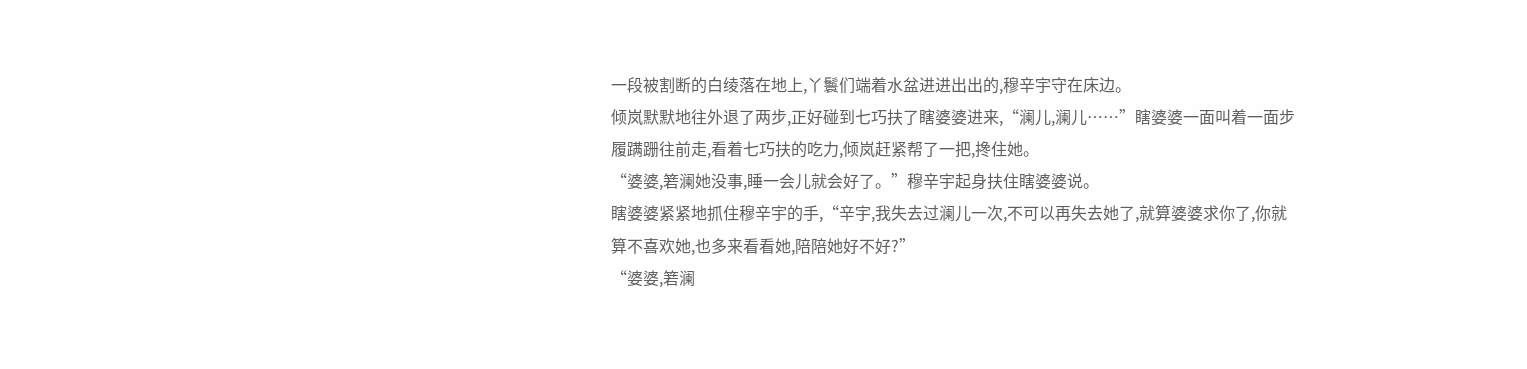一段被割断的白绫落在地上,丫鬟们端着水盆进进出出的,穆辛宇守在床边。
倾岚默默地往外退了两步,正好碰到七巧扶了瞎婆婆进来,“澜儿,澜儿……”瞎婆婆一面叫着一面步履蹒跚往前走,看着七巧扶的吃力,倾岚赶紧帮了一把,搀住她。
“婆婆,箬澜她没事,睡一会儿就会好了。”穆辛宇起身扶住瞎婆婆说。
瞎婆婆紧紧地抓住穆辛宇的手,“辛宇,我失去过澜儿一次,不可以再失去她了,就算婆婆求你了,你就算不喜欢她,也多来看看她,陪陪她好不好?”
“婆婆,箬澜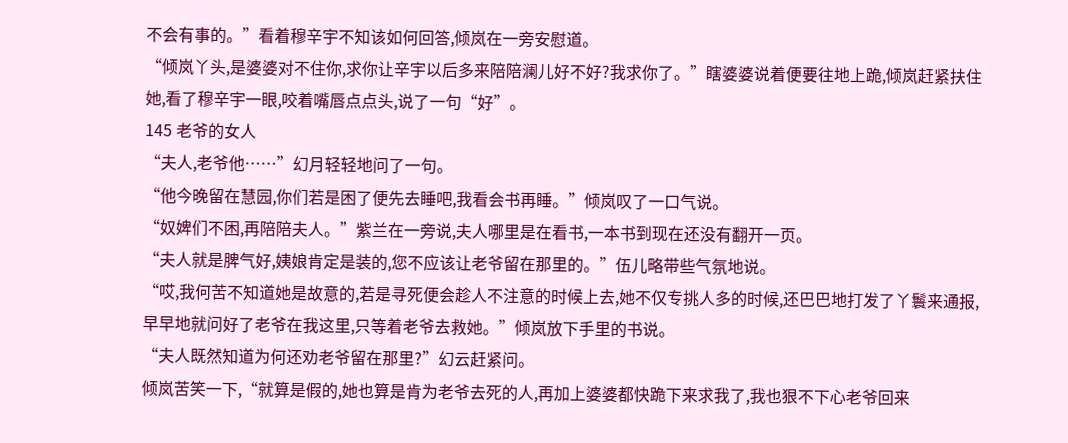不会有事的。”看着穆辛宇不知该如何回答,倾岚在一旁安慰道。
“倾岚丫头,是婆婆对不住你,求你让辛宇以后多来陪陪澜儿好不好?我求你了。”瞎婆婆说着便要往地上跪,倾岚赶紧扶住她,看了穆辛宇一眼,咬着嘴唇点点头,说了一句“好”。
145 老爷的女人
“夫人,老爷他……”幻月轻轻地问了一句。
“他今晚留在慧园,你们若是困了便先去睡吧,我看会书再睡。”倾岚叹了一口气说。
“奴婢们不困,再陪陪夫人。”紫兰在一旁说,夫人哪里是在看书,一本书到现在还没有翻开一页。
“夫人就是脾气好,姨娘肯定是装的,您不应该让老爷留在那里的。”伍儿略带些气氛地说。
“哎,我何苦不知道她是故意的,若是寻死便会趁人不注意的时候上去,她不仅专挑人多的时候,还巴巴地打发了丫鬟来通报,早早地就问好了老爷在我这里,只等着老爷去救她。”倾岚放下手里的书说。
“夫人既然知道为何还劝老爷留在那里?”幻云赶紧问。
倾岚苦笑一下,“就算是假的,她也算是肯为老爷去死的人,再加上婆婆都快跪下来求我了,我也狠不下心老爷回来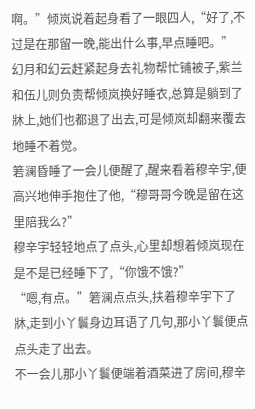啊。”倾岚说着起身看了一眼四人,“好了,不过是在那留一晚,能出什么事,早点睡吧。”
幻月和幻云赶紧起身去礼物帮忙铺被子,紫兰和伍儿则负责帮倾岚换好睡衣,总算是躺到了牀上,她们也都退了出去,可是倾岚却翻来覆去地睡不着觉。
箬澜昏睡了一会儿便醒了,醒来看着穆辛宇,便高兴地伸手抱住了他,“穆哥哥今晚是留在这里陪我么?”
穆辛宇轻轻地点了点头,心里却想着倾岚现在是不是已经睡下了,“你饿不饿?”
“嗯,有点。”箬澜点点头,扶着穆辛宇下了牀,走到小丫鬟身边耳语了几句,那小丫鬟便点点头走了出去。
不一会儿那小丫鬟便端着酒菜进了房间,穆辛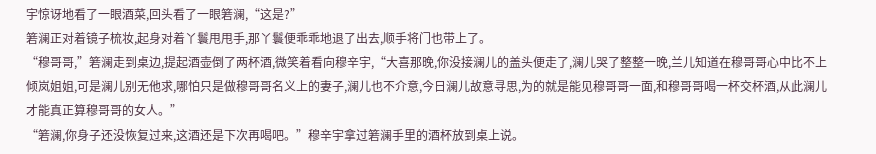宇惊讶地看了一眼酒菜,回头看了一眼箬澜,“这是?”
箬澜正对着镜子梳妆,起身对着丫鬟甩甩手,那丫鬟便乖乖地退了出去,顺手将门也带上了。
“穆哥哥,”箬澜走到桌边,提起酒壶倒了两杯酒,微笑着看向穆辛宇,“大喜那晚,你没接澜儿的盖头便走了,澜儿哭了整整一晚,兰儿知道在穆哥哥心中比不上倾岚姐姐,可是澜儿别无他求,哪怕只是做穆哥哥名义上的妻子,澜儿也不介意,今日澜儿故意寻思,为的就是能见穆哥哥一面,和穆哥哥喝一杯交杯酒,从此澜儿才能真正算穆哥哥的女人。”
“箬澜,你身子还没恢复过来,这酒还是下次再喝吧。”穆辛宇拿过箬澜手里的酒杯放到桌上说。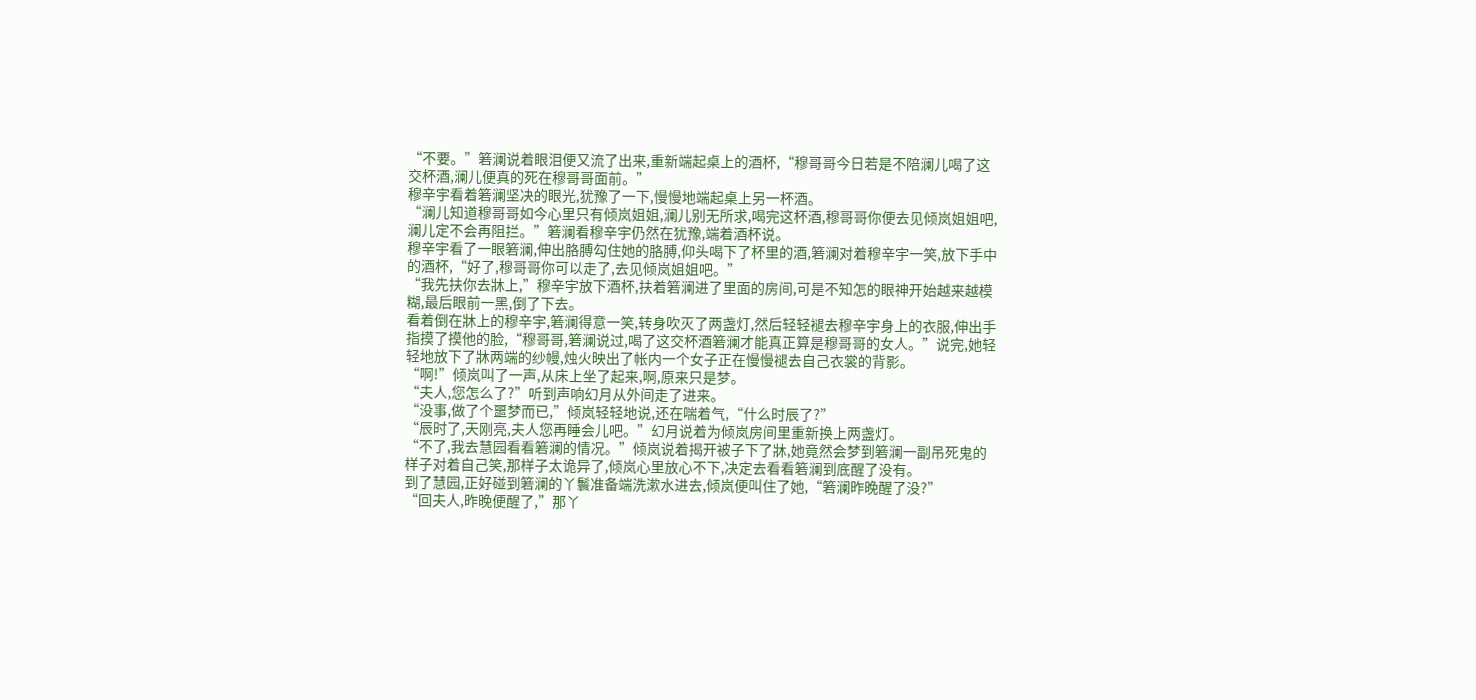“不要。”箬澜说着眼泪便又流了出来,重新端起桌上的酒杯,“穆哥哥今日若是不陪澜儿喝了这交杯酒,澜儿便真的死在穆哥哥面前。”
穆辛宇看着箬澜坚决的眼光,犹豫了一下,慢慢地端起桌上另一杯酒。
“澜儿知道穆哥哥如今心里只有倾岚姐姐,澜儿别无所求,喝完这杯酒,穆哥哥你便去见倾岚姐姐吧,澜儿定不会再阻拦。”箬澜看穆辛宇仍然在犹豫,端着酒杯说。
穆辛宇看了一眼箬澜,伸出胳膊勾住她的胳膊,仰头喝下了杯里的酒,箬澜对着穆辛宇一笑,放下手中的酒杯,“好了,穆哥哥你可以走了,去见倾岚姐姐吧。”
“我先扶你去牀上,”穆辛宇放下酒杯,扶着箬澜进了里面的房间,可是不知怎的眼神开始越来越模糊,最后眼前一黑,倒了下去。
看着倒在牀上的穆辛宇,箬澜得意一笑,转身吹灭了两盏灯,然后轻轻褪去穆辛宇身上的衣服,伸出手指摸了摸他的脸,“穆哥哥,箬澜说过,喝了这交杯酒箬澜才能真正算是穆哥哥的女人。”说完,她轻轻地放下了牀两端的纱幔,烛火映出了帐内一个女子正在慢慢褪去自己衣裳的背影。
“啊!”倾岚叫了一声,从床上坐了起来,啊,原来只是梦。
“夫人,您怎么了?”听到声响幻月从外间走了进来。
“没事,做了个噩梦而已,”倾岚轻轻地说,还在喘着气,“什么时辰了?”
“辰时了,天刚亮,夫人您再睡会儿吧。”幻月说着为倾岚房间里重新换上两盏灯。
“不了,我去慧园看看箬澜的情况。”倾岚说着揭开被子下了牀,她竟然会梦到箬澜一副吊死鬼的样子对着自己笑,那样子太诡异了,倾岚心里放心不下,决定去看看箬澜到底醒了没有。
到了慧园,正好碰到箬澜的丫鬟准备端洗漱水进去,倾岚便叫住了她,“箬澜昨晚醒了没?”
“回夫人,昨晚便醒了,”那丫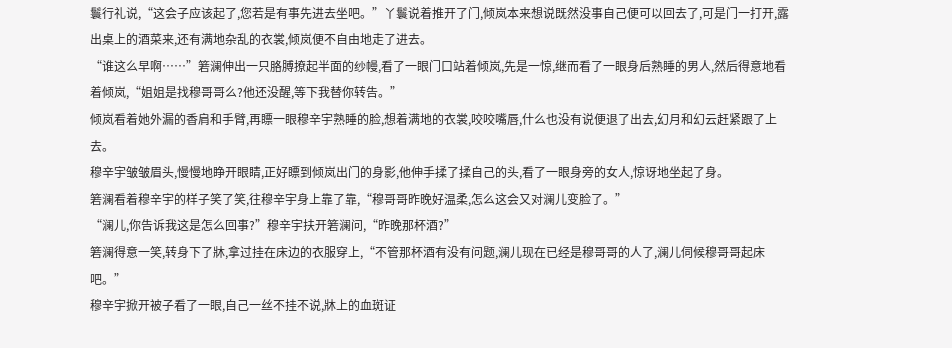鬟行礼说,“这会子应该起了,您若是有事先进去坐吧。”丫鬟说着推开了门,倾岚本来想说既然没事自己便可以回去了,可是门一打开,露出桌上的酒菜来,还有满地杂乱的衣裳,倾岚便不自由地走了进去。
“谁这么早啊……”箬澜伸出一只胳膊撩起半面的纱幔,看了一眼门口站着倾岚,先是一惊,继而看了一眼身后熟睡的男人,然后得意地看着倾岚,“姐姐是找穆哥哥么?他还没醒,等下我替你转告。”
倾岚看着她外漏的香肩和手臂,再瞟一眼穆辛宇熟睡的脸,想着满地的衣裳,咬咬嘴唇,什么也没有说便退了出去,幻月和幻云赶紧跟了上去。
穆辛宇皱皱眉头,慢慢地睁开眼睛,正好瞟到倾岚出门的身影,他伸手揉了揉自己的头,看了一眼身旁的女人,惊讶地坐起了身。
箬澜看着穆辛宇的样子笑了笑,往穆辛宇身上靠了靠,“穆哥哥昨晚好温柔,怎么这会又对澜儿变脸了。”
“澜儿,你告诉我这是怎么回事?”穆辛宇扶开箬澜问,“昨晚那杯酒?”
箬澜得意一笑,转身下了牀,拿过挂在床边的衣服穿上,“不管那杯酒有没有问题,澜儿现在已经是穆哥哥的人了,澜儿伺候穆哥哥起床吧。”
穆辛宇掀开被子看了一眼,自己一丝不挂不说,牀上的血斑证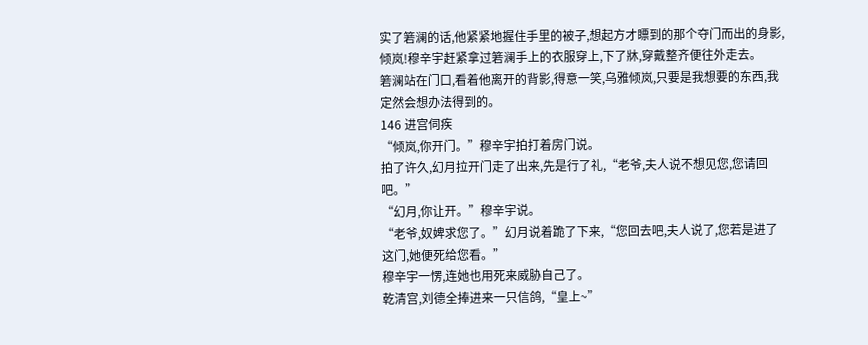实了箬澜的话,他紧紧地握住手里的被子,想起方才瞟到的那个夺门而出的身影,倾岚!穆辛宇赶紧拿过箬澜手上的衣服穿上,下了牀,穿戴整齐便往外走去。
箬澜站在门口,看着他离开的背影,得意一笑,乌雅倾岚,只要是我想要的东西,我定然会想办法得到的。
146 进宫伺疾
“倾岚,你开门。”穆辛宇拍打着房门说。
拍了许久,幻月拉开门走了出来,先是行了礼,“老爷,夫人说不想见您,您请回吧。”
“幻月,你让开。”穆辛宇说。
“老爷,奴婢求您了。”幻月说着跪了下来,“您回去吧,夫人说了,您若是进了这门,她便死给您看。”
穆辛宇一愣,连她也用死来威胁自己了。
乾清宫,刘德全捧进来一只信鸽,“皇上~”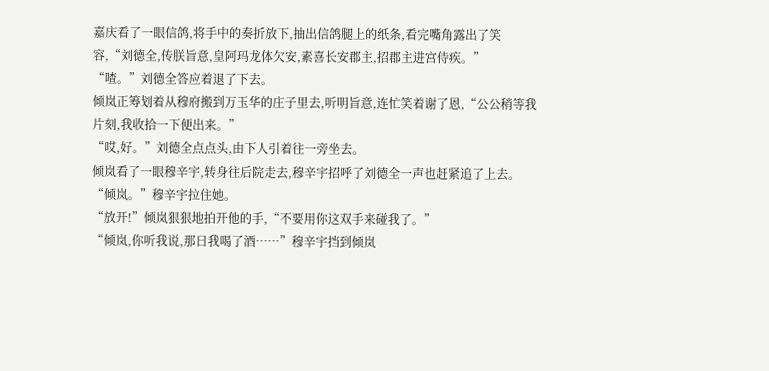嘉庆看了一眼信鸽,将手中的奏折放下,抽出信鸽腿上的纸条,看完嘴角露出了笑容,“刘德全,传朕旨意,皇阿玛龙体欠安,素喜长安郡主,招郡主进宫侍疾。”
“喳。”刘德全答应着退了下去。
倾岚正筹划着从穆府搬到万玉华的庄子里去,听明旨意,连忙笑着谢了恩,“公公稍等我片刻,我收拾一下便出来。”
“哎,好。”刘德全点点头,由下人引着往一旁坐去。
倾岚看了一眼穆辛宇,转身往后院走去,穆辛宇招呼了刘德全一声也赶紧追了上去。
“倾岚。”穆辛宇拉住她。
“放开!”倾岚狠狠地拍开他的手,“不要用你这双手来碰我了。”
“倾岚,你听我说,那日我喝了酒……”穆辛宇挡到倾岚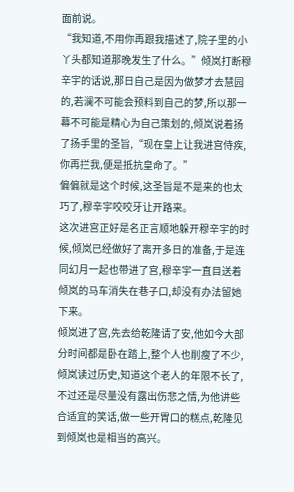面前说。
“我知道,不用你再跟我描述了,院子里的小丫头都知道那晚发生了什么。”倾岚打断穆辛宇的话说,那日自己是因为做梦才去慧园的,若澜不可能会预料到自己的梦,所以那一幕不可能是精心为自己策划的,倾岚说着扬了扬手里的圣旨,“现在皇上让我进宫侍疾,你再拦我,便是抵抗皇命了。”
偏偏就是这个时候,这圣旨是不是来的也太巧了,穆辛宇咬咬牙让开路来。
这次进宫正好是名正言顺地躲开穆辛宇的时候,倾岚已经做好了离开多日的准备,于是连同幻月一起也带进了宫,穆辛宇一直目送着倾岚的马车消失在巷子口,却没有办法留她下来。
倾岚进了宫,先去给乾隆请了安,他如今大部分时间都是卧在踏上,整个人也削瘦了不少,倾岚读过历史,知道这个老人的年限不长了,不过还是尽量没有露出伤悲之情,为他讲些合适宜的笑话,做一些开胃口的糕点,乾隆见到倾岚也是相当的高兴。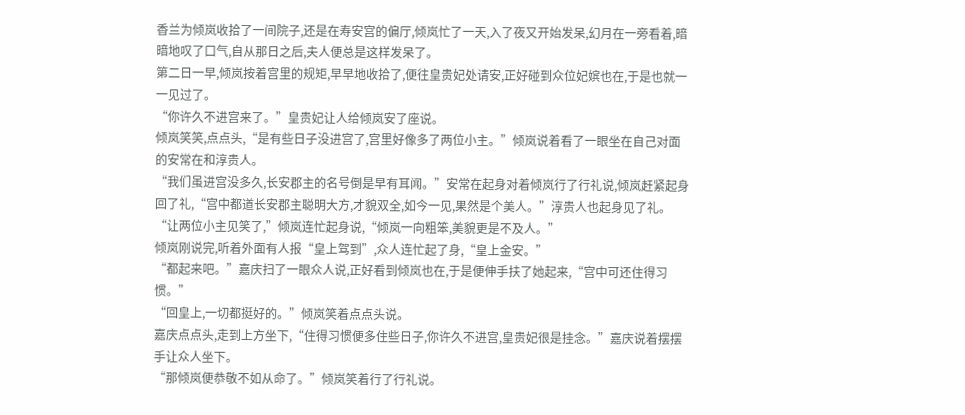香兰为倾岚收拾了一间院子,还是在寿安宫的偏厅,倾岚忙了一天,入了夜又开始发呆,幻月在一旁看着,暗暗地叹了口气,自从那日之后,夫人便总是这样发呆了。
第二日一早,倾岚按着宫里的规矩,早早地收拾了,便往皇贵妃处请安,正好碰到众位妃嫔也在,于是也就一一见过了。
“你许久不进宫来了。”皇贵妃让人给倾岚安了座说。
倾岚笑笑,点点头,“是有些日子没进宫了,宫里好像多了两位小主。”倾岚说着看了一眼坐在自己对面的安常在和淳贵人。
“我们虽进宫没多久,长安郡主的名号倒是早有耳闻。”安常在起身对着倾岚行了行礼说,倾岚赶紧起身回了礼,“宫中都道长安郡主聪明大方,才貌双全,如今一见,果然是个美人。”淳贵人也起身见了礼。
“让两位小主见笑了,”倾岚连忙起身说,“倾岚一向粗笨,美貌更是不及人。”
倾岚刚说完,听着外面有人报“皇上驾到”,众人连忙起了身,“皇上金安。”
“都起来吧。”嘉庆扫了一眼众人说,正好看到倾岚也在,于是便伸手扶了她起来,“宫中可还住得习惯。”
“回皇上,一切都挺好的。”倾岚笑着点点头说。
嘉庆点点头,走到上方坐下,“住得习惯便多住些日子,你许久不进宫,皇贵妃很是挂念。”嘉庆说着摆摆手让众人坐下。
“那倾岚便恭敬不如从命了。”倾岚笑着行了行礼说。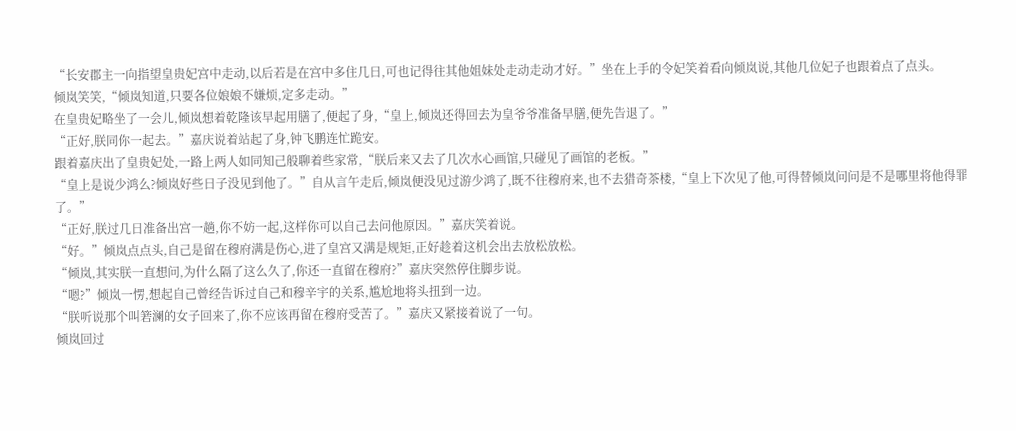“长安郡主一向指望皇贵妃宫中走动,以后若是在宫中多住几日,可也记得往其他姐妹处走动走动才好。”坐在上手的令妃笑着看向倾岚说,其他几位妃子也跟着点了点头。
倾岚笑笑,“倾岚知道,只要各位娘娘不嫌烦,定多走动。”
在皇贵妃略坐了一会儿,倾岚想着乾隆该早起用膳了,便起了身,“皇上,倾岚还得回去为皇爷爷准备早膳,便先告退了。”
“正好,朕同你一起去。”嘉庆说着站起了身,钟飞鹏连忙跪安。
跟着嘉庆出了皇贵妃处,一路上两人如同知己般聊着些家常,“朕后来又去了几次水心画馆,只碰见了画馆的老板。”
“皇上是说少鸿么?倾岚好些日子没见到他了。”自从言午走后,倾岚便没见过游少鸿了,既不往穆府来,也不去猎奇茶楼,“皇上下次见了他,可得替倾岚问问是不是哪里将他得罪了。”
“正好,朕过几日准备出宫一趟,你不妨一起,这样你可以自己去问他原因。”嘉庆笑着说。
“好。”倾岚点点头,自己是留在穆府满是伤心,进了皇宫又满是规矩,正好趁着这机会出去放松放松。
“倾岚,其实朕一直想问,为什么隔了这么久了,你还一直留在穆府?”嘉庆突然停住脚步说。
“嗯?”倾岚一愣,想起自己曾经告诉过自己和穆辛宇的关系,尴尬地将头扭到一边。
“朕听说那个叫箬澜的女子回来了,你不应该再留在穆府受苦了。”嘉庆又紧接着说了一句。
倾岚回过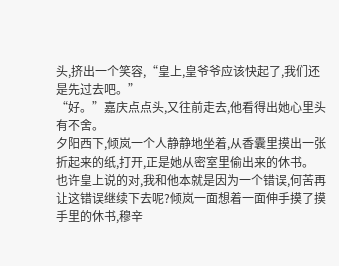头,挤出一个笑容,“皇上,皇爷爷应该快起了,我们还是先过去吧。”
“好。”嘉庆点点头,又往前走去,他看得出她心里头有不舍。
夕阳西下,倾岚一个人静静地坐着,从香囊里摸出一张折起来的纸,打开,正是她从密室里偷出来的休书。
也许皇上说的对,我和他本就是因为一个错误,何苦再让这错误继续下去呢?倾岚一面想着一面伸手摸了摸手里的休书,穆辛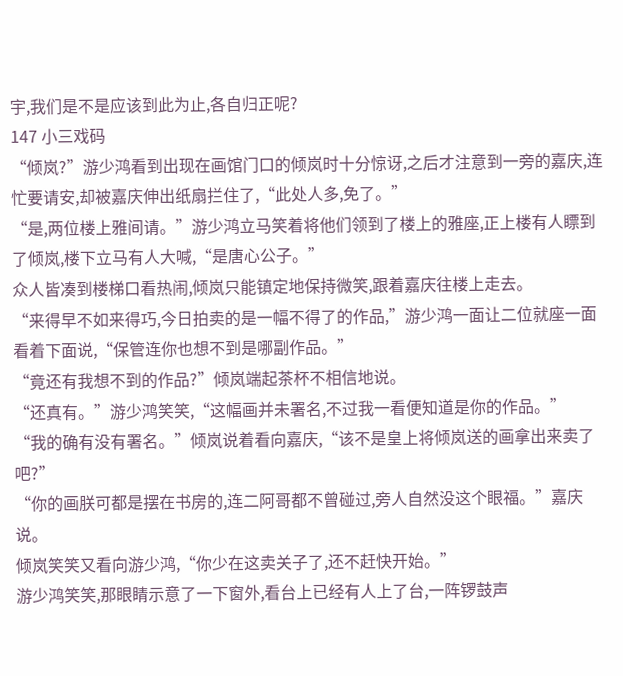宇,我们是不是应该到此为止,各自归正呢?
147 小三戏码
“倾岚?”游少鸿看到出现在画馆门口的倾岚时十分惊讶,之后才注意到一旁的嘉庆,连忙要请安,却被嘉庆伸出纸扇拦住了,“此处人多,免了。”
“是,两位楼上雅间请。”游少鸿立马笑着将他们领到了楼上的雅座,正上楼有人瞟到了倾岚,楼下立马有人大喊,“是唐心公子。”
众人皆凑到楼梯口看热闹,倾岚只能镇定地保持微笑,跟着嘉庆往楼上走去。
“来得早不如来得巧,今日拍卖的是一幅不得了的作品,”游少鸿一面让二位就座一面看着下面说,“保管连你也想不到是哪副作品。”
“竟还有我想不到的作品?”倾岚端起茶杯不相信地说。
“还真有。”游少鸿笑笑,“这幅画并未署名,不过我一看便知道是你的作品。”
“我的确有没有署名。”倾岚说着看向嘉庆,“该不是皇上将倾岚送的画拿出来卖了吧?”
“你的画朕可都是摆在书房的,连二阿哥都不曾碰过,旁人自然没这个眼福。”嘉庆说。
倾岚笑笑又看向游少鸿,“你少在这卖关子了,还不赶快开始。”
游少鸿笑笑,那眼睛示意了一下窗外,看台上已经有人上了台,一阵锣鼓声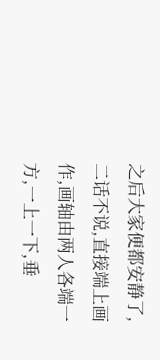之后大家便都安静了,二话不说,直接端上画作,画轴由两人各端一方,一上一下,垂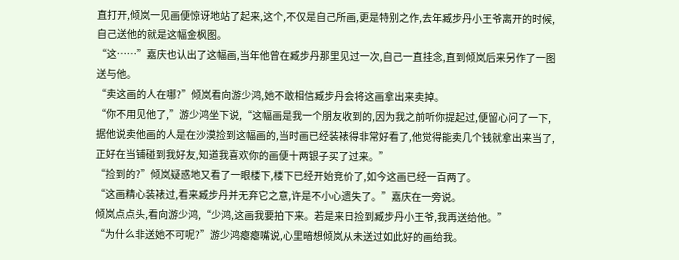直打开,倾岚一见画便惊讶地站了起来,这个,不仅是自己所画,更是特别之作,去年臧步丹小王爷离开的时候,自己送他的就是这幅金枫图。
“这……”嘉庆也认出了这幅画,当年他曾在臧步丹那里见过一次,自己一直挂念,直到倾岚后来另作了一图送与他。
“卖这画的人在哪?”倾岚看向游少鸿,她不敢相信臧步丹会将这画拿出来卖掉。
“你不用见他了,”游少鸿坐下说,“这幅画是我一个朋友收到的,因为我之前听你提起过,便留心问了一下,据他说卖他画的人是在沙漠捡到这幅画的,当时画已经装裱得非常好看了,他觉得能卖几个钱就拿出来当了,正好在当铺碰到我好友,知道我喜欢你的画便十两银子买了过来。”
“捡到的?”倾岚疑惑地又看了一眼楼下,楼下已经开始竞价了,如今这画已经一百两了。
“这画精心装裱过,看来臧步丹并无弃它之意,许是不小心遗失了。”嘉庆在一旁说。
倾岚点点头,看向游少鸿,“少鸿,这画我要拍下来。若是来日捡到臧步丹小王爷,我再送给他。”
“为什么非送她不可呢?”游少鸿瘪瘪嘴说,心里暗想倾岚从未送过如此好的画给我。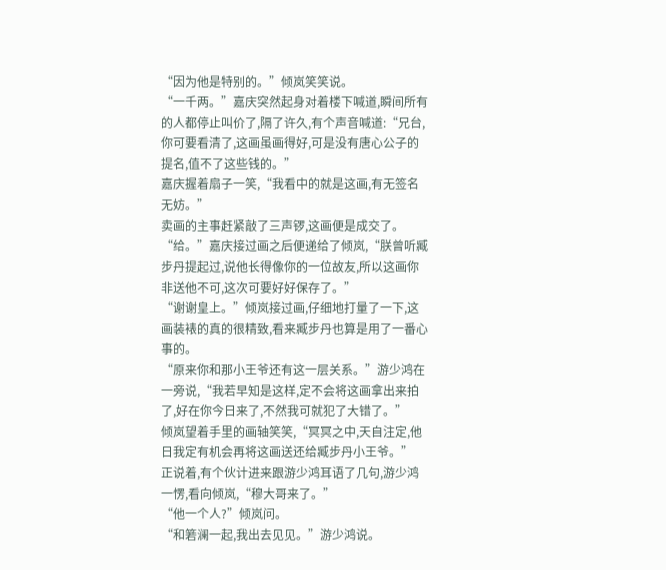“因为他是特别的。”倾岚笑笑说。
“一千两。”嘉庆突然起身对着楼下喊道,瞬间所有的人都停止叫价了,隔了许久,有个声音喊道:“兄台,你可要看清了,这画虽画得好,可是没有唐心公子的提名,值不了这些钱的。”
嘉庆握着扇子一笑,“我看中的就是这画,有无签名无妨。”
卖画的主事赶紧敲了三声锣,这画便是成交了。
“给。”嘉庆接过画之后便递给了倾岚,“朕曾听臧步丹提起过,说他长得像你的一位故友,所以这画你非送他不可,这次可要好好保存了。”
“谢谢皇上。”倾岚接过画,仔细地打量了一下,这画装裱的真的很精致,看来臧步丹也算是用了一番心事的。
“原来你和那小王爷还有这一层关系。”游少鸿在一旁说,“我若早知是这样,定不会将这画拿出来拍了,好在你今日来了,不然我可就犯了大错了。”
倾岚望着手里的画轴笑笑,“冥冥之中,天自注定,他日我定有机会再将这画送还给臧步丹小王爷。”
正说着,有个伙计进来跟游少鸿耳语了几句,游少鸿一愣,看向倾岚,“穆大哥来了。”
“他一个人?”倾岚问。
“和箬澜一起,我出去见见。”游少鸿说。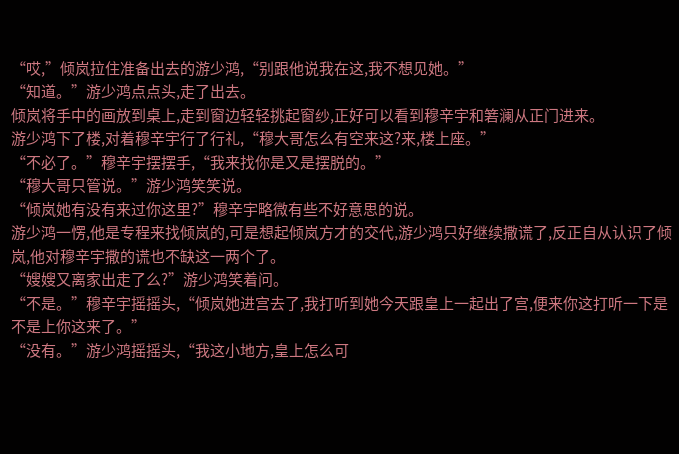“哎,”倾岚拉住准备出去的游少鸿,“别跟他说我在这,我不想见她。”
“知道。”游少鸿点点头,走了出去。
倾岚将手中的画放到桌上,走到窗边轻轻挑起窗纱,正好可以看到穆辛宇和箬澜从正门进来。
游少鸿下了楼,对着穆辛宇行了行礼,“穆大哥怎么有空来这?来,楼上座。”
“不必了。”穆辛宇摆摆手,“我来找你是又是摆脱的。”
“穆大哥只管说。”游少鸿笑笑说。
“倾岚她有没有来过你这里?”穆辛宇略微有些不好意思的说。
游少鸿一愣,他是专程来找倾岚的,可是想起倾岚方才的交代,游少鸿只好继续撒谎了,反正自从认识了倾岚,他对穆辛宇撒的谎也不缺这一两个了。
“嫂嫂又离家出走了么?”游少鸿笑着问。
“不是。”穆辛宇摇摇头,“倾岚她进宫去了,我打听到她今天跟皇上一起出了宫,便来你这打听一下是不是上你这来了。”
“没有。”游少鸿摇摇头,“我这小地方,皇上怎么可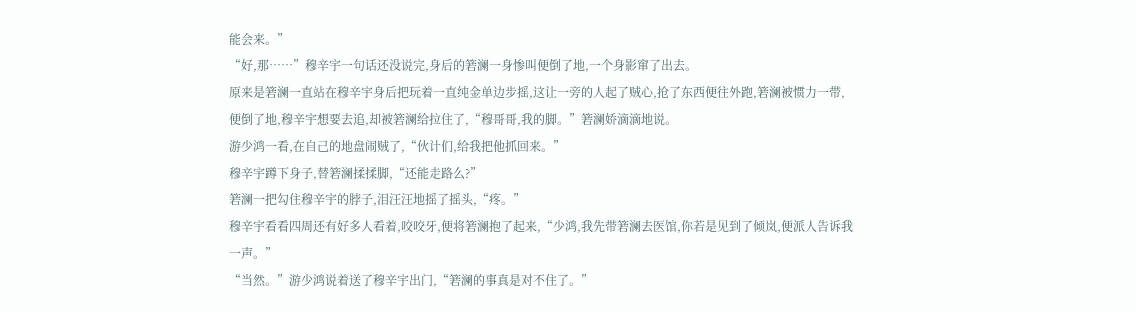能会来。”
“好,那……”穆辛宇一句话还没说完,身后的箬澜一身惨叫便倒了地,一个身影窜了出去。
原来是箬澜一直站在穆辛宇身后把玩着一直纯金单边步摇,这让一旁的人起了贼心,抢了东西便往外跑,箬澜被惯力一带,便倒了地,穆辛宇想要去追,却被箬澜给拉住了,“穆哥哥,我的脚。”箬澜娇滴滴地说。
游少鸿一看,在自己的地盘闹贼了,“伙计们,给我把他抓回来。”
穆辛宇蹲下身子,替箬澜揉揉脚,“还能走路么?”
箬澜一把勾住穆辛宇的脖子,泪汪汪地摇了摇头,“疼。”
穆辛宇看看四周还有好多人看着,咬咬牙,便将箬澜抱了起来,“少鸿,我先带箬澜去医馆,你若是见到了倾岚,便派人告诉我一声。”
“当然。”游少鸿说着送了穆辛宇出门,“箬澜的事真是对不住了。”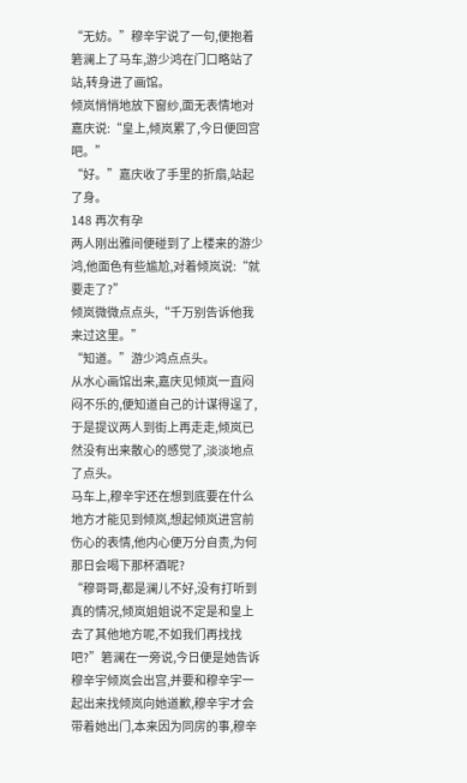“无妨。”穆辛宇说了一句,便抱着箬澜上了马车,游少鸿在门口略站了站,转身进了画馆。
倾岚悄悄地放下窗纱,面无表情地对嘉庆说:“皇上,倾岚累了,今日便回宫吧。”
“好。”嘉庆收了手里的折扇,站起了身。
148 再次有孕
两人刚出雅间便碰到了上楼来的游少鸿,他面色有些尴尬,对着倾岚说:“就要走了?”
倾岚微微点点头,“千万别告诉他我来过这里。”
“知道。”游少鸿点点头。
从水心画馆出来,嘉庆见倾岚一直闷闷不乐的,便知道自己的计谋得逞了,于是提议两人到街上再走走,倾岚已然没有出来散心的感觉了,淡淡地点了点头。
马车上,穆辛宇还在想到底要在什么地方才能见到倾岚,想起倾岚进宫前伤心的表情,他内心便万分自责,为何那日会喝下那杯酒呢?
“穆哥哥,都是澜儿不好,没有打听到真的情况,倾岚姐姐说不定是和皇上去了其他地方呢,不如我们再找找吧?”箬澜在一旁说,今日便是她告诉穆辛宇倾岚会出宫,并要和穆辛宇一起出来找倾岚向她道歉,穆辛宇才会带着她出门,本来因为同房的事,穆辛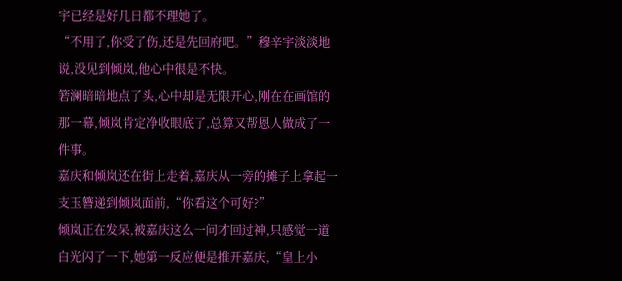宇已经是好几日都不理她了。
“不用了,你受了伤,还是先回府吧。”穆辛宇淡淡地说,没见到倾岚,他心中很是不快。
箬澜暗暗地点了头,心中却是无限开心,刚在在画馆的那一幕,倾岚肯定净收眼底了,总算又帮恩人做成了一件事。
嘉庆和倾岚还在街上走着,嘉庆从一旁的摊子上拿起一支玉簪递到倾岚面前,“你看这个可好?”
倾岚正在发呆,被嘉庆这么一问才回过神,只感觉一道白光闪了一下,她第一反应便是推开嘉庆,“皇上小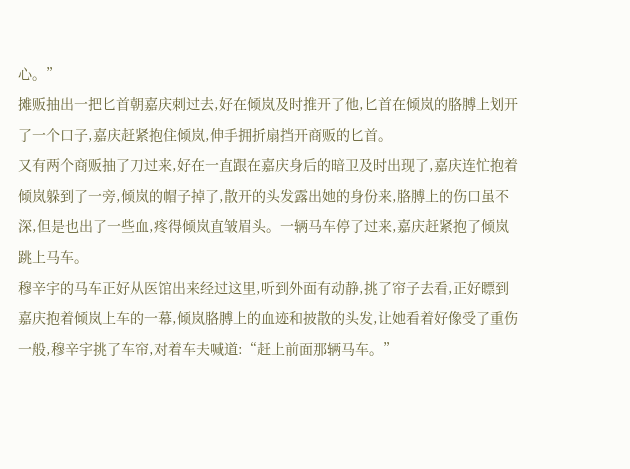心。”
摊贩抽出一把匕首朝嘉庆刺过去,好在倾岚及时推开了他,匕首在倾岚的胳膊上划开了一个口子,嘉庆赶紧抱住倾岚,伸手拥折扇挡开商贩的匕首。
又有两个商贩抽了刀过来,好在一直跟在嘉庆身后的暗卫及时出现了,嘉庆连忙抱着倾岚躲到了一旁,倾岚的帽子掉了,散开的头发露出她的身份来,胳膊上的伤口虽不深,但是也出了一些血,疼得倾岚直皱眉头。一辆马车停了过来,嘉庆赶紧抱了倾岚跳上马车。
穆辛宇的马车正好从医馆出来经过这里,听到外面有动静,挑了帘子去看,正好瞟到嘉庆抱着倾岚上车的一幕,倾岚胳膊上的血迹和披散的头发,让她看着好像受了重伤一般,穆辛宇挑了车帘,对着车夫喊道:“赶上前面那辆马车。”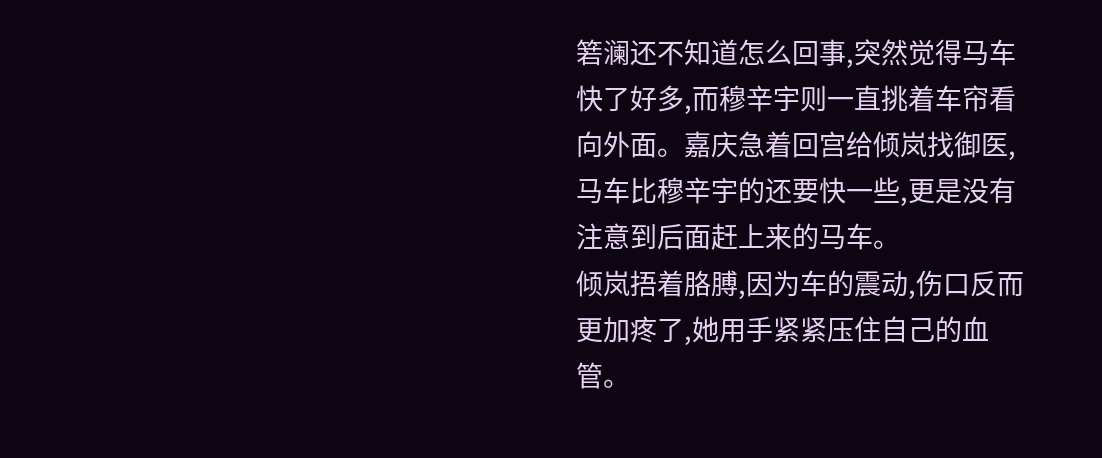箬澜还不知道怎么回事,突然觉得马车快了好多,而穆辛宇则一直挑着车帘看向外面。嘉庆急着回宫给倾岚找御医,马车比穆辛宇的还要快一些,更是没有注意到后面赶上来的马车。
倾岚捂着胳膊,因为车的震动,伤口反而更加疼了,她用手紧紧压住自己的血管。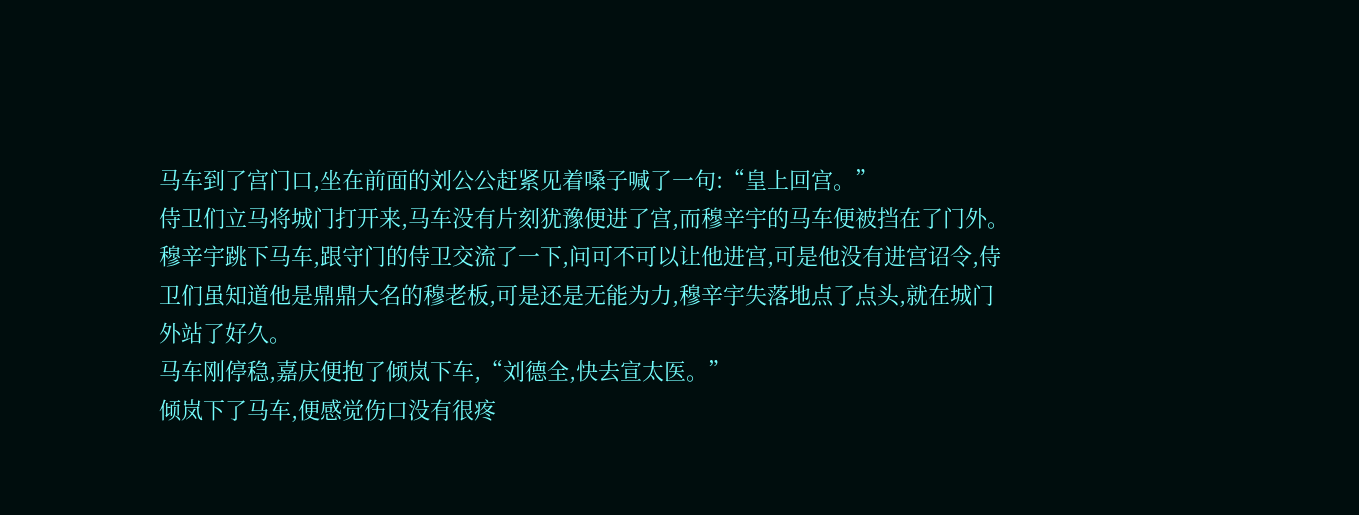马车到了宫门口,坐在前面的刘公公赶紧见着嗓子喊了一句:“皇上回宫。”
侍卫们立马将城门打开来,马车没有片刻犹豫便进了宫,而穆辛宇的马车便被挡在了门外。
穆辛宇跳下马车,跟守门的侍卫交流了一下,问可不可以让他进宫,可是他没有进宫诏令,侍卫们虽知道他是鼎鼎大名的穆老板,可是还是无能为力,穆辛宇失落地点了点头,就在城门外站了好久。
马车刚停稳,嘉庆便抱了倾岚下车,“刘德全,快去宣太医。”
倾岚下了马车,便感觉伤口没有很疼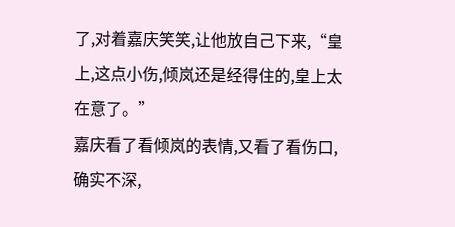了,对着嘉庆笑笑,让他放自己下来,“皇上,这点小伤,倾岚还是经得住的,皇上太在意了。”
嘉庆看了看倾岚的表情,又看了看伤口,确实不深,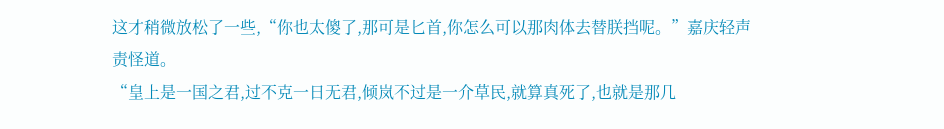这才稍微放松了一些,“你也太傻了,那可是匕首,你怎么可以那肉体去替朕挡呢。”嘉庆轻声责怪道。
“皇上是一国之君,过不克一日无君,倾岚不过是一介草民,就算真死了,也就是那几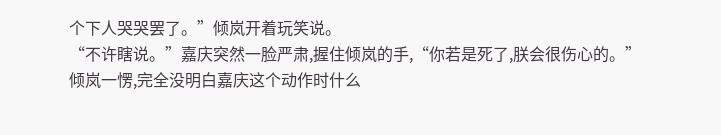个下人哭哭罢了。”倾岚开着玩笑说。
“不许瞎说。”嘉庆突然一脸严肃,握住倾岚的手,“你若是死了,朕会很伤心的。”
倾岚一愣,完全没明白嘉庆这个动作时什么